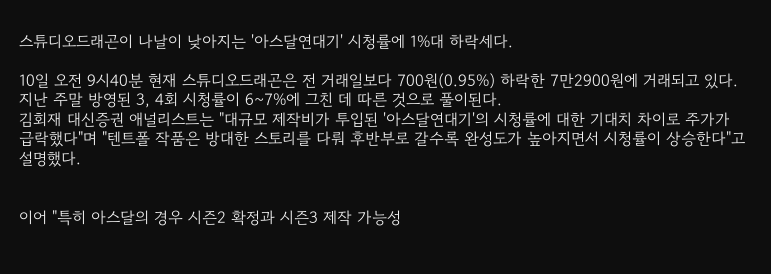스튜디오드래곤이 나날이 낮아지는 '아스달연대기' 시청률에 1%대 하락세다.

10일 오전 9시40분 현재 스튜디오드래곤은 전 거래일보다 700원(0.95%) 하락한 7만2900원에 거래되고 있다. 지난 주말 방영된 3, 4회 시청률이 6~7%에 그친 데 따른 것으로 풀이된다.
김회재 대신증권 애널리스트는 "대규모 제작비가 투입된 '아스달연대기'의 시청률에 대한 기대치 차이로 주가가 급락했다"며 "텐트폴 작품은 방대한 스토리를 다뤄 후반부로 갈수록 완성도가 높아지면서 시청률이 상승한다"고 설명했다.


이어 "특히 아스달의 경우 시즌2 확정과 시즌3 제작 가능성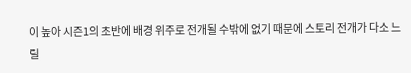이 높아 시즌1의 초반에 배경 위주로 전개될 수밖에 없기 때문에 스토리 전개가 다소 느릴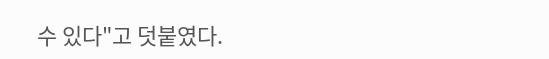수 있다"고 덧붙였다.